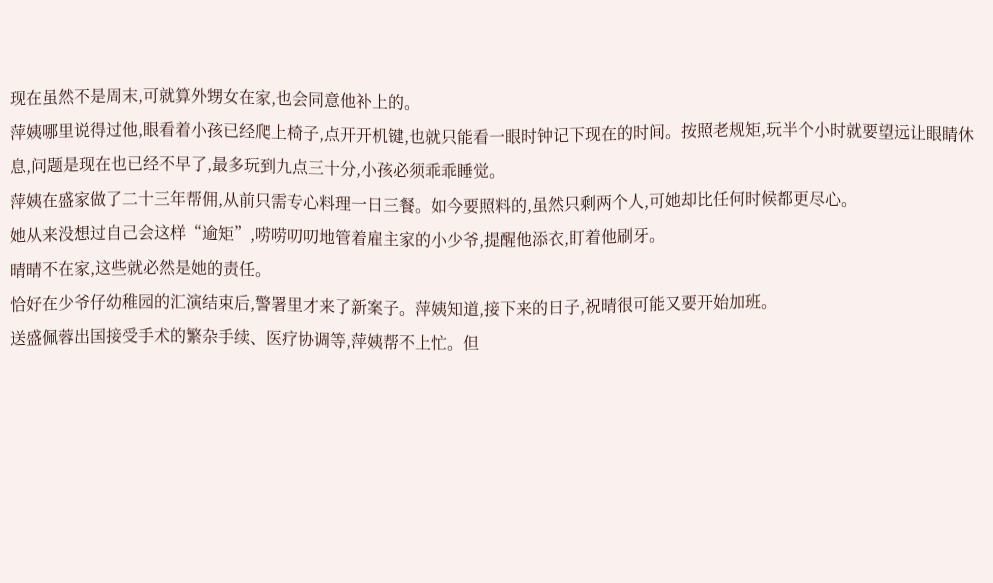现在虽然不是周末,可就算外甥女在家,也会同意他补上的。
萍姨哪里说得过他,眼看着小孩已经爬上椅子,点开开机键,也就只能看一眼时钟记下现在的时间。按照老规矩,玩半个小时就要望远让眼睛休息,问题是现在也已经不早了,最多玩到九点三十分,小孩必须乖乖睡觉。
萍姨在盛家做了二十三年帮佣,从前只需专心料理一日三餐。如今要照料的,虽然只剩两个人,可她却比任何时候都更尽心。
她从来没想过自己会这样“逾矩”,唠唠叨叨地管着雇主家的小少爷,提醒他添衣,盯着他刷牙。
晴晴不在家,这些就必然是她的责任。
恰好在少爷仔幼稚园的汇演结束后,警署里才来了新案子。萍姨知道,接下来的日子,祝晴很可能又要开始加班。
送盛佩蓉出国接受手术的繁杂手续、医疗协调等,萍姨帮不上忙。但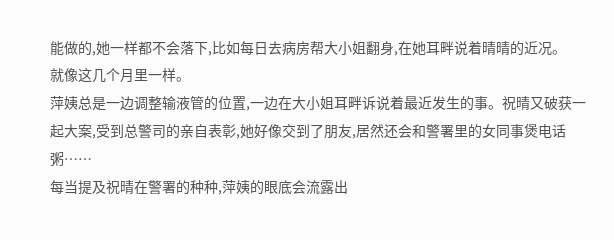能做的,她一样都不会落下,比如每日去病房帮大小姐翻身,在她耳畔说着晴晴的近况。
就像这几个月里一样。
萍姨总是一边调整输液管的位置,一边在大小姐耳畔诉说着最近发生的事。祝晴又破获一起大案,受到总警司的亲自表彰,她好像交到了朋友,居然还会和警署里的女同事煲电话粥……
每当提及祝晴在警署的种种,萍姨的眼底会流露出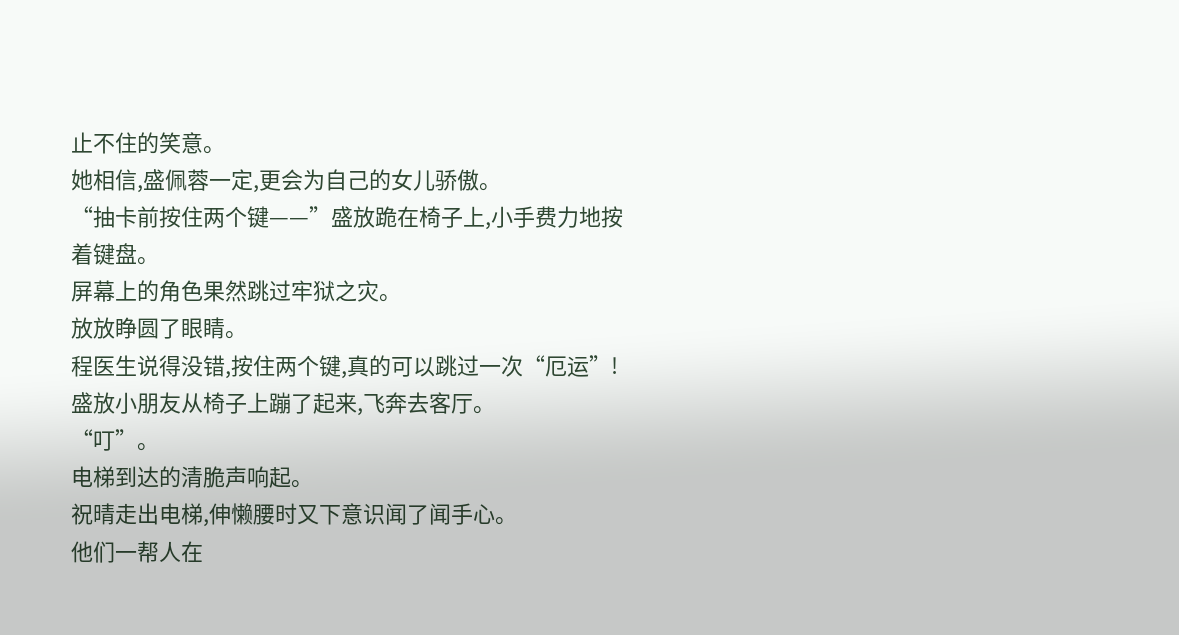止不住的笑意。
她相信,盛佩蓉一定,更会为自己的女儿骄傲。
“抽卡前按住两个键——”盛放跪在椅子上,小手费力地按着键盘。
屏幕上的角色果然跳过牢狱之灾。
放放睁圆了眼睛。
程医生说得没错,按住两个键,真的可以跳过一次“厄运”!
盛放小朋友从椅子上蹦了起来,飞奔去客厅。
“叮”。
电梯到达的清脆声响起。
祝晴走出电梯,伸懒腰时又下意识闻了闻手心。
他们一帮人在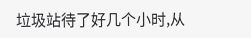垃圾站待了好几个小时,从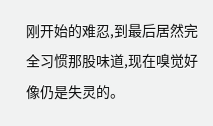刚开始的难忍,到最后居然完全习惯那股味道,现在嗅觉好像仍是失灵的。